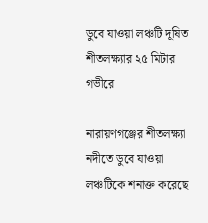ডুবে যাওয়া লঞ্চটি দূষিত শীতলক্ষ্যার ২৫ মিটার গভীরে

নারায়ণগঞ্জের শীতলক্ষ্যা নদীতে ডুবে যাওয়া লঞ্চটিকে শনাক্ত করেছে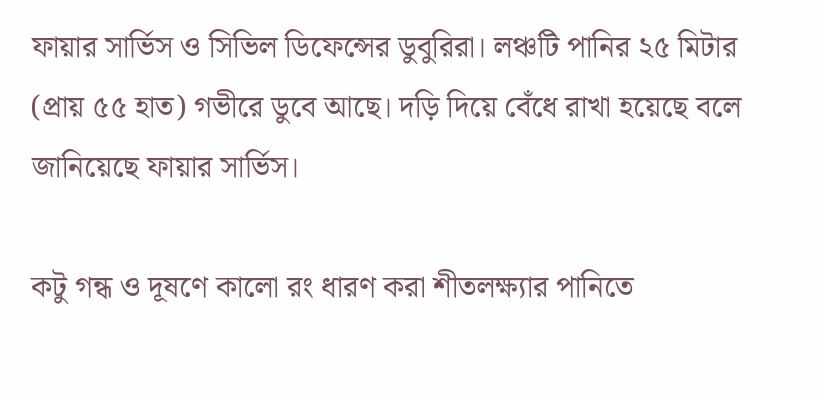ফায়ার সার্ভিস ও সিভিল ডিফেন্সের ডুবুরিরা। লঞ্চটি পানির ২৫ মিটার (প্রায় ৫৫ হাত) গভীরে ডুবে আছে। দড়ি দিয়ে বেঁধে রাখা হয়েছে বলে জানিয়েছে ফায়ার সার্ভিস।

কটু গন্ধ ও দূষণে কালো রং ধারণ করা শীতলক্ষ্যার পানিতে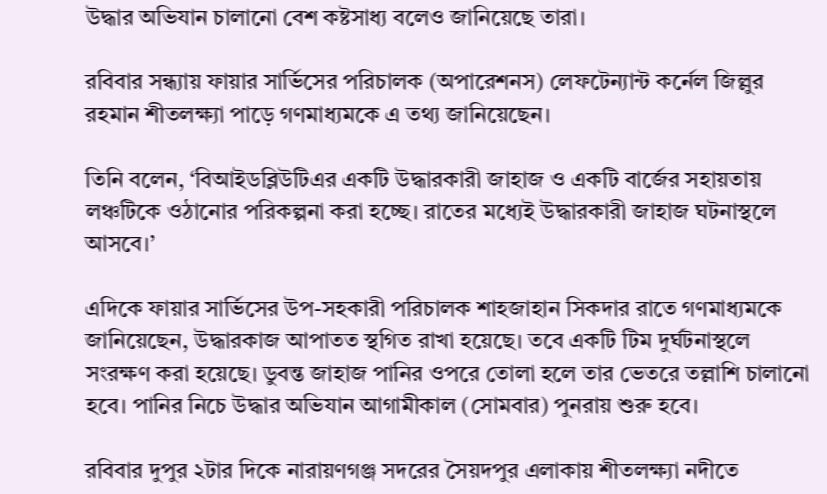উদ্ধার অভিযান চালানো বেশ কষ্টসাধ্য বলেও জানিয়েছে তারা।

রবিবার সন্ধ্যায় ফায়ার সার্ভিসের পরিচালক (অপারেশনস) লেফটেন্যান্ট কর্নেল জিল্লুর রহমান শীতলক্ষ্যা পাড়ে গণমাধ্যমকে এ তথ্য জানিয়েছেন।

তিনি বলেন, ‘বিআইডব্লিউটিএর একটি উদ্ধারকারী জাহাজ ও একটি বার্জের সহায়তায় লঞ্চটিকে ওঠানোর পরিকল্পনা করা হচ্ছে। রাতের মধ্যেই উদ্ধারকারী জাহাজ ঘটনাস্থলে আসবে।’

এদিকে ফায়ার সার্ভিসের উপ-সহকারী পরিচালক শাহজাহান সিকদার রাতে গণমাধ্যমকে জানিয়েছেন, উদ্ধারকাজ আপাতত স্থগিত রাখা হয়েছে। তবে একটি টিম দুর্ঘটনাস্থলে সংরক্ষণ করা হয়েছে। ডুবন্ত জাহাজ পানির ওপরে তোলা হলে তার ভেতরে তল্লাশি চালানো হবে। পানির নিচে উদ্ধার অভিযান আগামীকাল (সোমবার) পুনরায় শুরু হবে।

রবিবার দুপুর ২টার দিকে নারায়ণগঞ্জ সদরের সৈয়দপুর এলাকায় শীতলক্ষ্যা নদীতে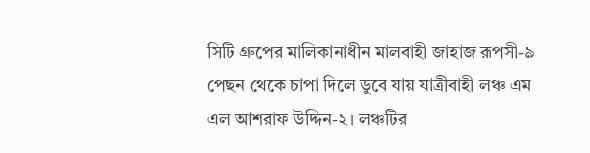সিটি গ্রুপের মালিকানাধীন মালবাহী জাহাজ রূপসী-৯ পেছন থেকে চাপা দিলে ডুবে যায় যাত্রীবাহী লঞ্চ এম এল আশরাফ উদ্দিন-২। লঞ্চটির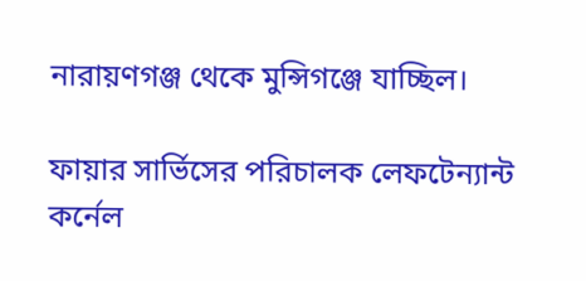নারায়ণগঞ্জ থেকে মুন্সিগঞ্জে যাচ্ছিল।

ফায়ার সার্ভিসের পরিচালক লেফটেন্যান্ট কর্নেল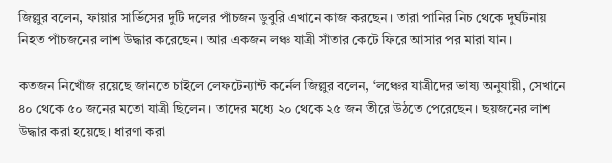জিল্লুর বলেন, ফায়ার সার্ভিসের দুটি দলের পাঁচজন ডুবুরি এখানে কাজ করছেন। তারা পানির নিচ থেকে দুর্ঘটনায় নিহত পাঁচজনের লাশ উদ্ধার করেছেন। আর একজন লঞ্চ যাত্রী সাঁতার কেটে ফিরে আসার পর মারা যান।

কতজন নিখোঁজ রয়েছে জানতে চাইলে লেফটেন্যান্ট কর্নেল জিল্লুর বলেন, ‘লঞ্চের যাত্রীদের ভাষ্য অনুযায়ী, সেখানে ৪০ থেকে ৫০ জনের মতো যাত্রী ছিলেন। তাদের মধ্যে ২০ থেকে ২৫ জন তীরে উঠতে পেরেছেন। ছয়জনের লাশ উদ্ধার করা হয়েছে। ধারণা করা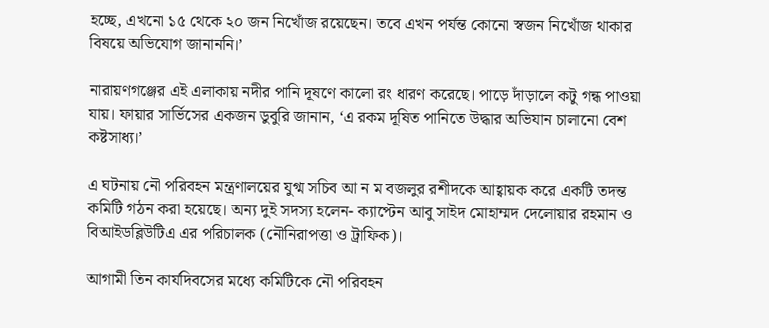হচ্ছে, এখনো ১৫ থেকে ২০ জন নিখোঁজ রয়েছেন। তবে এখন পর্যন্ত কোনো স্বজন নিখোঁজ থাকার বিষয়ে অভিযোগ জানাননি।’

নারায়ণগঞ্জের এই এলাকায় নদীর পানি দূষণে কালো রং ধারণ করেছে। পাড়ে দাঁড়ালে কটু গন্ধ পাওয়া যায়। ফায়ার সার্ভিসের একজন ডুবুরি জানান, ‘এ রকম দূষিত পানিতে উদ্ধার অভিযান চালানো বেশ কষ্টসাধ্য।’

এ ঘটনায় নৌ পরিবহন মন্ত্রণালয়ের যুগ্ম সচিব আ ন ম বজলুর রশীদকে আহ্বায়ক করে একটি তদন্ত কমিটি গঠন করা হয়েছে। অন্য দুই সদস্য হলেন- ক্যাপ্টেন আবু সাইদ মোহাম্মদ দেলোয়ার রহমান ও বিআইডব্লিউটিএ এর পরিচালক (নৌনিরাপত্তা ও ট্রাফিক)।

আগামী তিন কার্যদিবসের মধ্যে কমিটিকে নৌ পরিবহন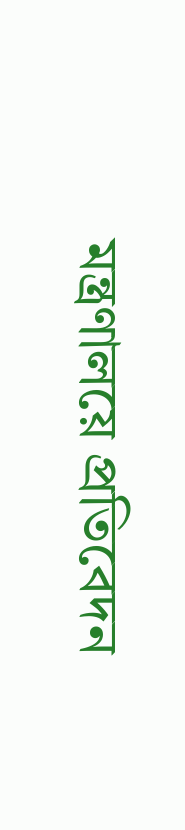মন্ত্রণালয়ে প্রতিবেদন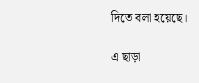দিতে বলা হয়েছে।

এ ছাড়া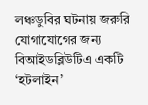লঞ্চডুবির ঘটনায় জরুরি যোগাযোগের জন্য বিআইডব্লিউটিএ একটি ‘হটলাইন’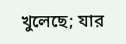খুলেছে; যার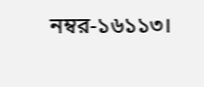নম্বর-১৬১১৩।